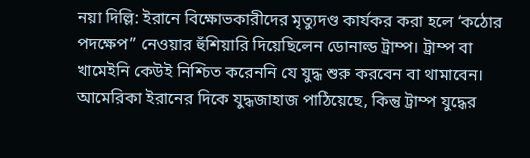নয়া দিল্লি: ইরানে বিক্ষোভকারীদের মৃত্যুদণ্ড কার্যকর করা হলে ‘কঠোর পদক্ষেপ” নেওয়ার হুঁশিয়ারি দিয়েছিলেন ডোনাল্ড ট্রাম্প। ট্রাম্প বা খামেইনি কেউই নিশ্চিত করেননি যে যুদ্ধ শুরু করবেন বা থামাবেন। আমেরিকা ইরানের দিকে যুদ্ধজাহাজ পাঠিয়েছে, কিন্তু ট্রাম্প যুদ্ধের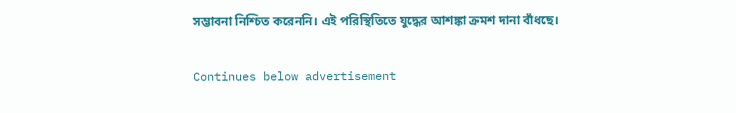সম্ভাবনা নিশ্চিত করেননি। এই পরিস্থিতিতে যুদ্ধের আশঙ্কা ক্রমশ দানা বাঁধছে।

Continues below advertisement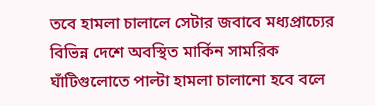তবে হামলা চালালে সেটার জবাবে মধ্যপ্রাচ্যের বিভিন্ন দেশে অবস্থিত মার্কিন সামরিক ঘাঁটিগুলোতে পাল্টা হামলা চালানো হবে বলে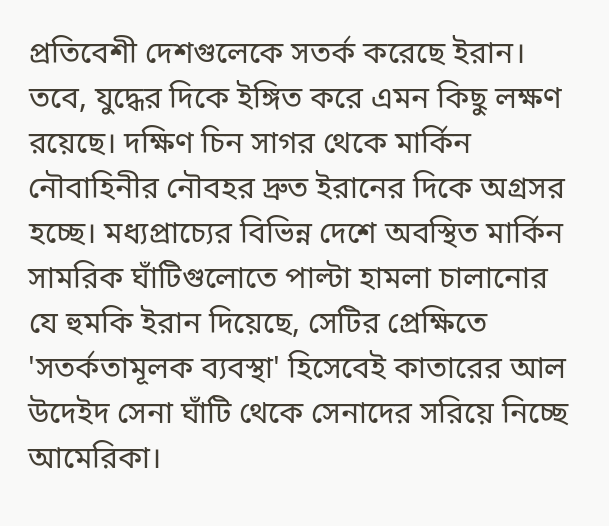প্রতিবেশী দেশগুলেকে সতর্ক করেছে ইরান। তবে, যুদ্ধের দিকে ইঙ্গিত করে এমন কিছু লক্ষণ রয়েছে। দক্ষিণ চিন সাগর থেকে মার্কিন নৌবাহিনীর নৌবহর দ্রুত ইরানের দিকে অগ্রসর হচ্ছে। মধ্যপ্রাচ্যের বিভিন্ন দেশে অবস্থিত মার্কিন সামরিক ঘাঁটিগুলোতে পাল্টা হামলা চালানোর যে হুমকি ইরান দিয়েছে, সেটির প্রেক্ষিতে 'সতর্কতামূলক ব্যবস্থা' হিসেবেই কাতারের আল উদেইদ সেনা ঘাঁটি থেকে সেনাদের সরিয়ে নিচ্ছে আমেরিকা।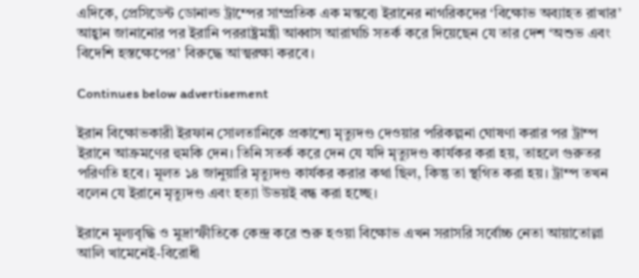এদিকে, প্রেসিডেন্ট ডোনাল্ড ট্রাম্পের সাম্প্রতিক এক মন্তব্যে ইরানের নাগরিকদের ‘বিক্ষোভ অব্যাহত রাখার’ আহ্বান জানানোর পর ইরানি পররাষ্ট্রমন্ত্রী আব্বাস আরাঘচি সতর্ক করে দিয়েছেন যে তার দেশ ‘অশুভ এবং বিদেশি হস্তক্ষেপের’ বিরুদ্ধে আত্মরক্ষা করবে।

Continues below advertisement

ইরান বিক্ষোভকারী ইরফান সোলতানিকে প্রকাশ্যে মৃত্যুদণ্ড দেওয়ার পরিকল্পনা ঘোষণা করার পর ট্রাম্প ইরানে আক্রমণের হুমকি দেন। তিনি সতর্ক করে দেন যে যদি মৃত্যুদণ্ড কার্যকর করা হয়, তাহলে গুরুতর পরিণতি হবে। মূলত ১৪ জানুয়ারি মৃত্যুদণ্ড কার্যকর করার কথা ছিল, কিন্তু তা স্থগিত করা হয়। ট্রাম্প তখন বলেন যে ইরানে মৃত্যুদণ্ড এবং হত্যা উভয়ই বন্ধ করা হচ্ছে।

ইরানে মূল্যবৃদ্ধি ও মুদ্রাস্ফীতিকে কেন্দ্র করে শুরু হওয়া বিক্ষোভ এখন সরাসরি সর্বোচ্চ নেতা আয়াতোল্লা আলি খামেনেই-বিরোধী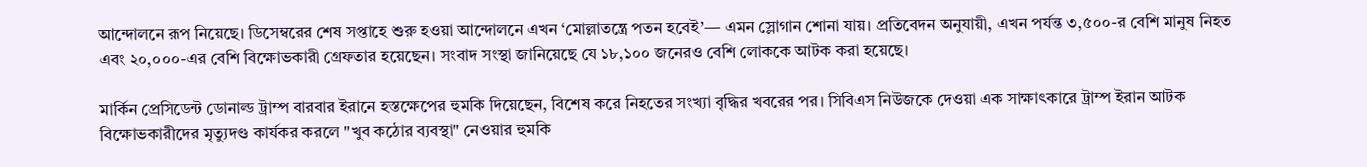আন্দোলনে রূপ নিয়েছে। ডিসেম্বরের শেষ সপ্তাহে শুরু হওয়া আন্দোলনে এখন ‘মোল্লাতন্ত্রে পতন হবেই’— এমন স্লোগান শোনা যায়। প্রতিবেদন অনুযায়ী, এখন পর্যন্ত ৩,৫০০-র বেশি মানুষ নিহত এবং ২০,০০০-এর বেশি বিক্ষোভকারী গ্রেফতার হয়েছেন। সংবাদ সংস্থা জানিয়েছে যে ১৮,১০০ জনেরও বেশি লোককে আটক করা হয়েছে।

মার্কিন প্রেসিডেন্ট ডোনাল্ড ট্রাম্প বারবার ইরানে হস্তক্ষেপের হুমকি দিয়েছেন, বিশেষ করে নিহতের সংখ্যা বৃদ্ধির খবরের পর। সিবিএস নিউজকে দেওয়া এক সাক্ষাৎকারে ট্রাম্প ইরান আটক বিক্ষোভকারীদের মৃত্যুদণ্ড কার্যকর করলে "খুব কঠোর ব্যবস্থা" নেওয়ার হুমকি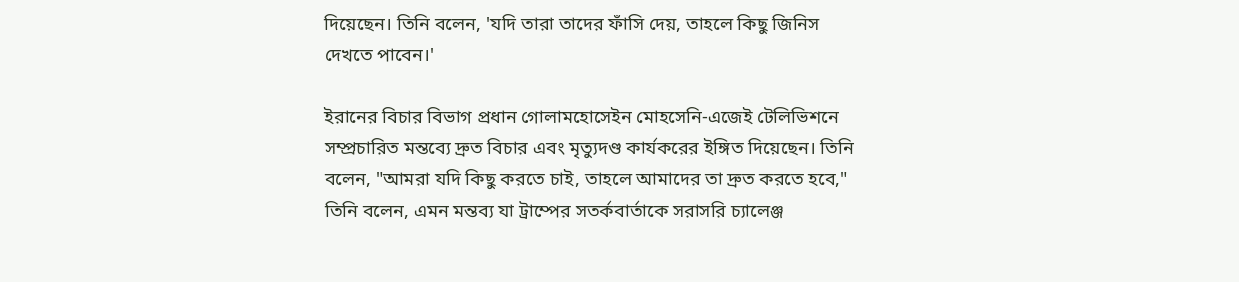দিয়েছেন। তিনি বলেন, 'যদি তারা তাদের ফাঁসি দেয়, তাহলে কিছু জিনিস দেখতে পাবেন।'

ইরানের বিচার বিভাগ প্রধান গোলামহোসেইন মোহসেনি-এজেই টেলিভিশনে সম্প্রচারিত মন্তব্যে দ্রুত বিচার এবং মৃত্যুদণ্ড কার্যকরের ইঙ্গিত দিয়েছেন। তিনি বলেন, "আমরা যদি কিছু করতে চাই, তাহলে আমাদের তা দ্রুত করতে হবে," তিনি বলেন, এমন মন্তব্য যা ট্রাম্পের সতর্কবার্তাকে সরাসরি চ্যালেঞ্জ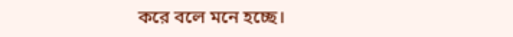করে বলে মনে হচ্ছে।